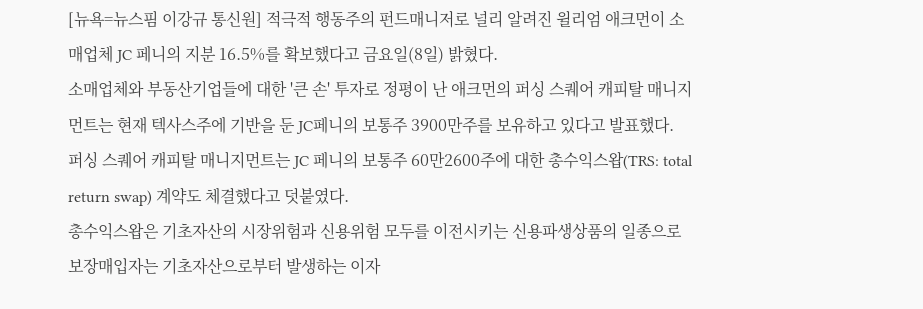[뉴욕=뉴스핌 이강규 통신원] 적극적 행동주의 펀드매니저로 널리 알려진 윌리엄 애크먼이 소매업체 JC 페니의 지분 16.5%를 확보했다고 금요일(8일) 밝혔다.
소매업체와 부동산기업들에 대한 '큰 손' 투자로 정평이 난 애크먼의 퍼싱 스퀘어 캐피탈 매니지먼트는 현재 텍사스주에 기반을 둔 JC페니의 보통주 3900만주를 보유하고 있다고 발표했다.
퍼싱 스퀘어 캐피탈 매니지먼트는 JC 페니의 보통주 60만2600주에 대한 총수익스왑(TRS: total return swap) 계약도 체결했다고 덧붙였다.
총수익스왑은 기초자산의 시장위험과 신용위험 모두를 이전시키는 신용파생상품의 일종으로 보장매입자는 기초자산으로부터 발생하는 이자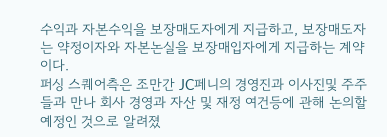수익과 자본수익을 보장매도자에게 지급하고, 보장매도자는 약정이자와 자본논실을 보장매입자에게 지급하는 계약이다.
퍼싱 스퀘어측은 조만간 JC페니의 경영진과 이사진및 주주들과 만나 회사 경영과 자산 및 재정 여건등에 관해 논의할 예정인 것으로 알려졌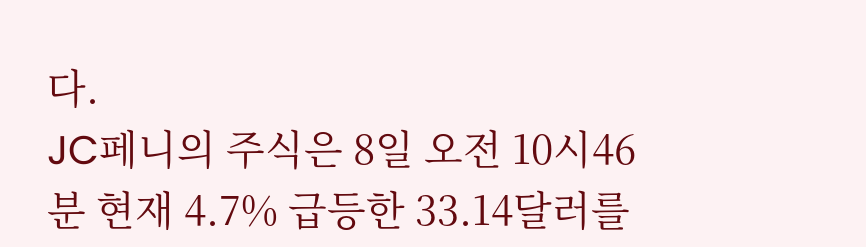다.
JC페니의 주식은 8일 오전 10시46분 현재 4.7% 급등한 33.14달러를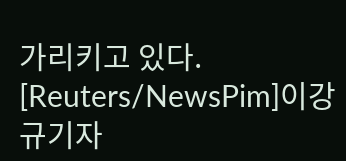가리키고 있다.
[Reuters/NewsPim]이강규기자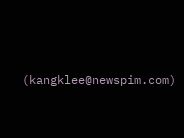(kangklee@newspim.com)